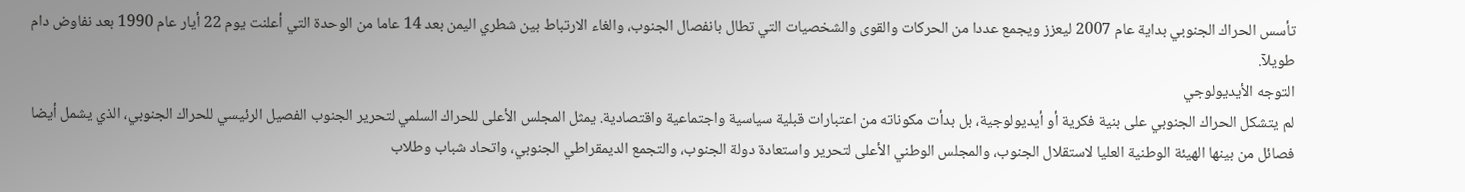تأسس الحراك الجنوبي بداية عام 2007 ليعزز ويجمع عددا من الحركات والقوى والشخصيات التي تطال بانفصال الجنوب، والغاء الارتباط بين شطري اليمن بعد 14 عاما من الوحدة التي أعلنت يوم 22 أيار عام 1990 بعد نفاوض دام طويلآ.
التوجه الأيديولوجي
لم يتشكل الحراك الجنوبي على بنية فكرية أو أيديولوجية، بل بدأت مكوناته من اعتبارات قبلية سياسية واجتماعية واقتصادية. يمثل المجلس الأعلى للحراك السلمي لتحرير الجنوب الفصيل الرئيسي للحراك الجنوبي، الذي يشمل أيضا فصائل من بينها الهيئة الوطنية العليا لاستقلال الجنوب، والمجلس الوطني الأعلى لتحرير واستعادة دولة الجنوب، والتجمع الديمقراطي الجنوبي، واتحاد شباب وطلاب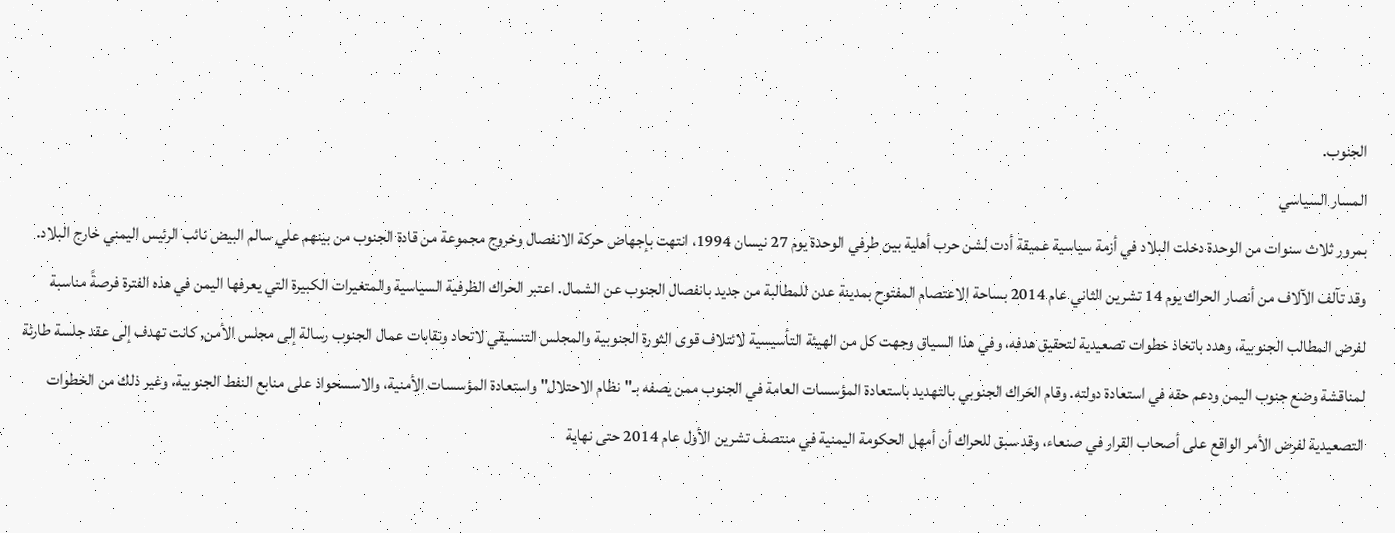الجنوب.
المسار السياسي
بمرور ثلاث سنوات من الوحدة دخلت البلاد في أزمة سياسية عميقة أدت لشن حرب أهلية بين طرفي الوحدة يوم 27 نيسان 1994، انتهت بإجهاض حركة الانفصال وخروج مجموعة من قادة الجنوب من بينهم علي سالم البيض نائب الرئيس اليمني خارج البلاد.
وقد تآلف الآلاف من أنصار الحراك يوم 14 تشرين الثاني عام 2014 بساحة الاعتصام المفتوح بمدينة عدن للمطالبة من جديد بانفصال الجنوب عن الشمال. اعتبر الحراك الظرفية السياسية والمتغيرات الكبيرة التي يعرفها اليمن في هذه الفترة فرصةً مناسبة لفرض المطالب الجنوبية، وهدد باتخاذ خطوات تصعيدية لتحقيق هدفه، وفي هذا السياق وجهت كل من الهيئة التأسيسية لائتلاف قوى الثورة الجنوبية والمجلس التنسيقي لاتحاد ونقابات عمال الجنوب رسالة إلى مجلس الأمن, كانت تهدف إلى عقد جلسة طارئة لمناقشة وضع جنوب اليمن ودعم حقه في استعادة دولته. وقام الحَراك الجنوبي بالتهديد باستعادة المؤسسات العامة في الجنوب ممن يصفه بـ"نظام الاحتلال" واستعادة المؤسسات الأمنية، والاسسحواذ على منابع النفط الجنوبية، وغير ذلك من الخطوات التصعيدية لفرض الأمر الواقع على أصحاب القرار في صنعاء، وقد سبق للحراك أن أمهل الحكومة اليمنية في منتصف تشرين الأول عام 2014 حتى نهاية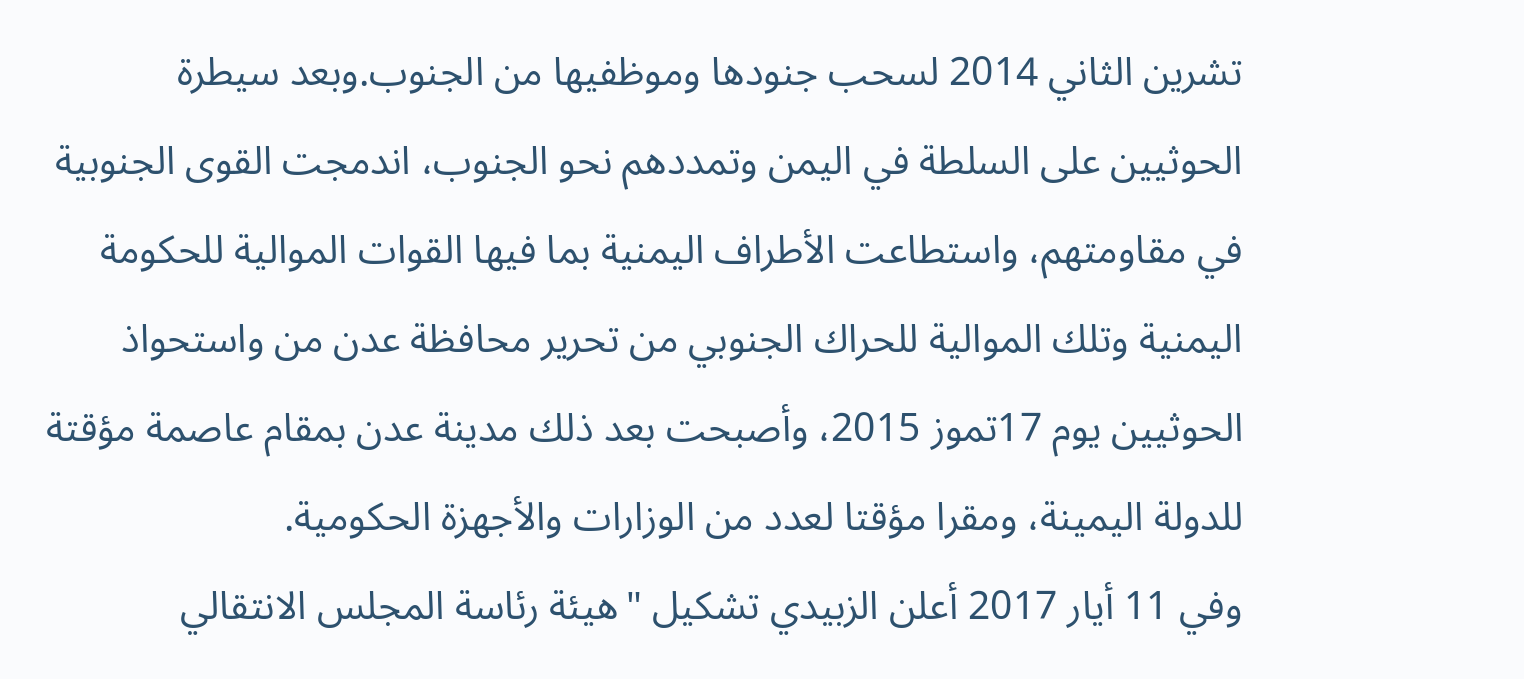تشرين الثاني 2014 لسحب جنودها وموظفيها من الجنوب.وبعد سيطرة الحوثيين على السلطة في اليمن وتمددهم نحو الجنوب، اندمجت القوى الجنوبية في مقاومتهم، واستطاعت الأطراف اليمنية بما فيها القوات الموالية للحكومة اليمنية وتلك الموالية للحراك الجنوبي من تحرير محافظة عدن من واستحواذ الحوثيين يوم 17تموز 2015، وأصبحت بعد ذلك مدينة عدن بمقام عاصمة مؤقتة للدولة اليمينة، ومقرا مؤقتا لعدد من الوزارات والأجهزة الحكومية.
وفي 11 أيار 2017 أعلن الزبيدي تشكيل "هيئة رئاسة المجلس الانتقالي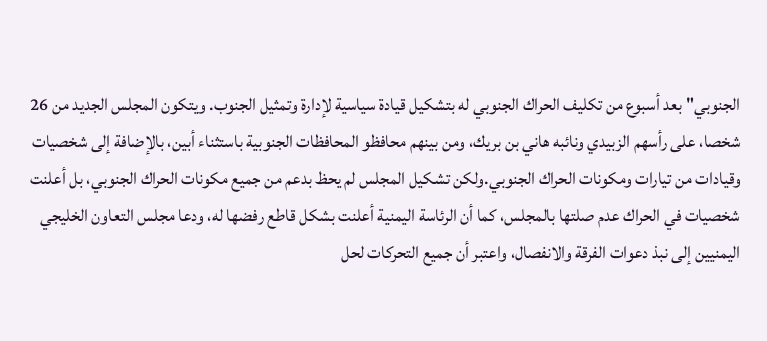الجنوبي" بعد أسبوع من تكليف الحراك الجنوبي له بتشكيل قيادة سياسية لإدارة وتمثيل الجنوب. ويتكون المجلس الجديد من 26 شخصا، على رأسهم الزبيدي ونائبه هاني بن بريك، ومن بينهم محافظو المحافظات الجنوبية باستثناء أبين، بالإضافة إلى شخصيات وقيادات من تيارات ومكونات الحراك الجنوبي.ولكن تشكيل المجلس لم يحظ بدعم من جميع مكونات الحراك الجنوبي، بل أعلنت شخصيات في الحراك عدم صلتها بالمجلس، كما أن الرئاسة اليمنية أعلنت بشكل قاطع رفضها له، ودعا مجلس التعاون الخليجي اليمنيين إلى نبذ دعوات الفرقة والانفصال، واعتبر أن جميع التحركات لحل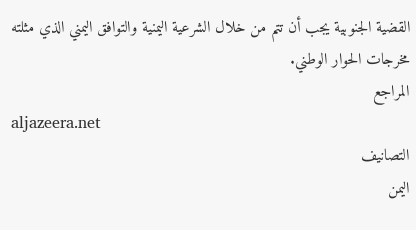القضية الجنوبية يجب أن تتم من خلال الشرعية اليمنية والتوافق اليمني الذي مثلته مخرجات الحوار الوطني.
المراجع
aljazeera.net
التصانيف
اليمن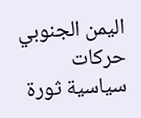اليمن الجنوبي حركات سياسية ثورة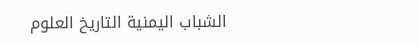الشباب اليمنية التاريخ العلوم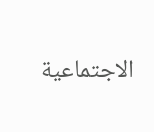الاجتماعية